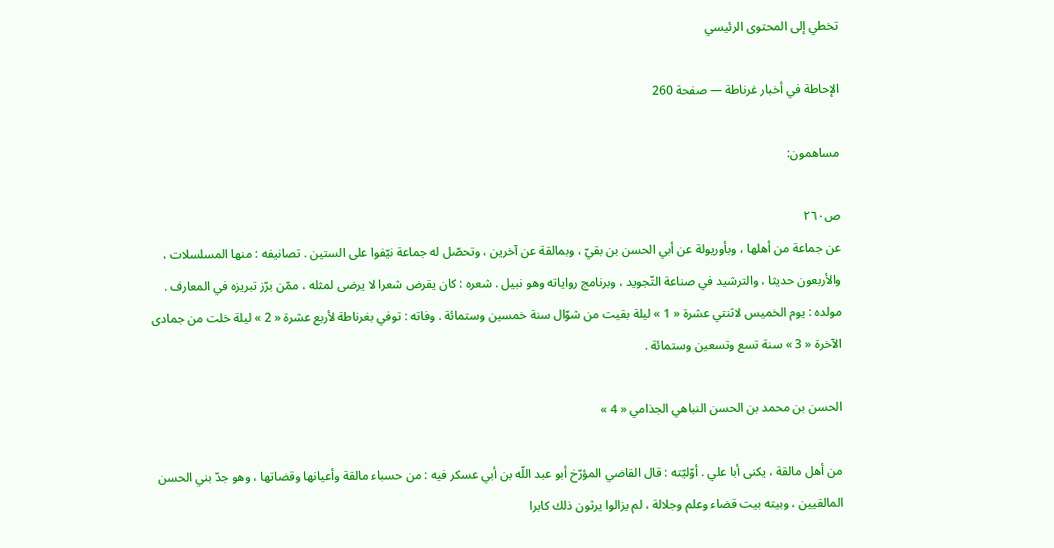تخطي إلى المحتوى الرئيسي

الإحاطة في أخبار غرناطة — صفحة 260

مساهمون:

ص٢٦٠
عن جماعة من أهلها ، وبأوريولة عن أبي الحسن بن بقيّ ، وبمالقة عن آخرين ، وتحصّل له جماعة نيّفوا على الستين . تصانيفه : منها المسلسلات ، والأربعون حديثا ، والترشيد في صناعة التّجويد ، وبرنامج رواياته وهو نبيل . شعره : كان يقرض شعرا لا يرضى لمثله ، ممّن برّز تبريزه في المعارف . مولده : يوم الخميس لاثنتي عشرة « 1 » ليلة بقيت من شوّال سنة خمسين وستمائة . وفاته : توفي بغرناطة لأربع عشرة « 2 » ليلة خلت من جمادى الآخرة « 3 » سنة تسع وتسعين وستمائة .

الحسن بن محمد بن الحسن النباهي الجذامي « 4 »

من أهل مالقة ، يكنى أبا علي . أوّليّته : قال القاضي المؤرّخ أبو عبد اللّه بن أبي عسكر فيه : من حسباء مالقة وأعيانها وقضاتها ، وهو جدّ بني الحسن المالقيين ، وبيته بيت قضاء وعلم وجلالة ، لم يزالوا يرثون ذلك كابرا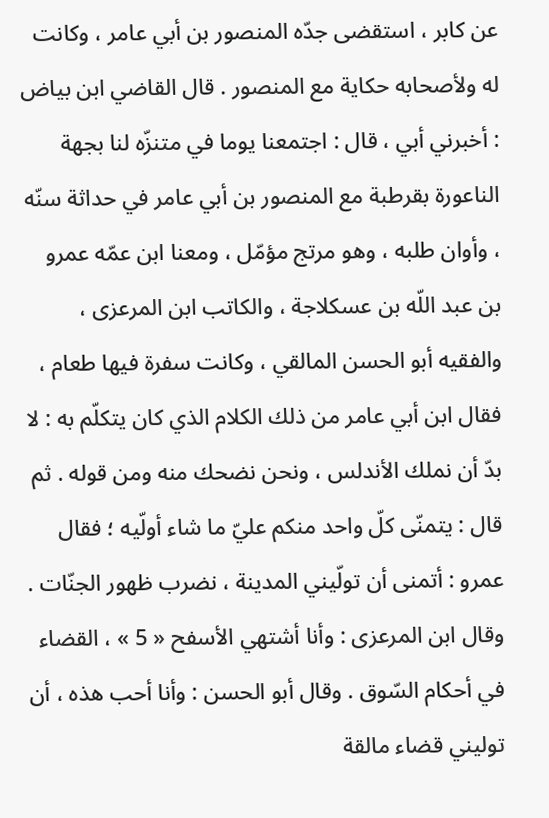عن كابر ، استقضى جدّه المنصور بن أبي عامر ، وكانت له ولأصحابه حكاية مع المنصور . قال القاضي ابن بياض : أخبرني أبي ، قال : اجتمعنا يوما في متنزّه لنا بجهة الناعورة بقرطبة مع المنصور بن أبي عامر في حداثة سنّه ، وأوان طلبه ، وهو مرتج مؤمّل ، ومعنا ابن عمّه عمرو بن عبد اللّه بن عسكلاجة ، والكاتب ابن المرعزى ، والفقيه أبو الحسن المالقي ، وكانت سفرة فيها طعام ، فقال ابن أبي عامر من ذلك الكلام الذي كان يتكلّم به : لا بدّ أن نملك الأندلس ، ونحن نضحك منه ومن قوله . ثم قال : يتمنّى كلّ واحد منكم عليّ ما شاء أولّيه ؛ فقال عمرو : أتمنى أن تولّيني المدينة ، نضرب ظهور الجنّات . وقال ابن المرعزى : وأنا أشتهي الأسفح « 5 » ، القضاء في أحكام السّوق . وقال أبو الحسن : وأنا أحب هذه ، أن توليني قضاء مالقة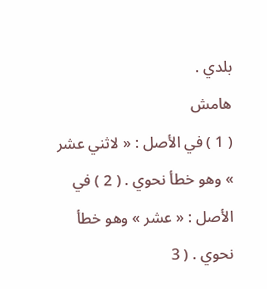بلدي .
هامش
( 1 ) في الأصل : « لاثني عشر » وهو خطأ نحوي . ( 2 ) في الأصل : « عشر » وهو خطأ نحوي . ( 3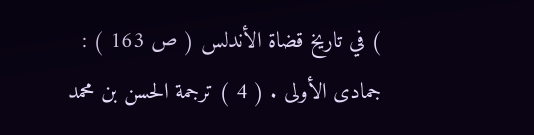) في تاريخ قضاة الأندلس ( ص 163 ) : جمادى الأولى . ( 4 ) ترجمة الحسن بن محمد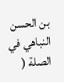بن الحسن النباهي في الصلة (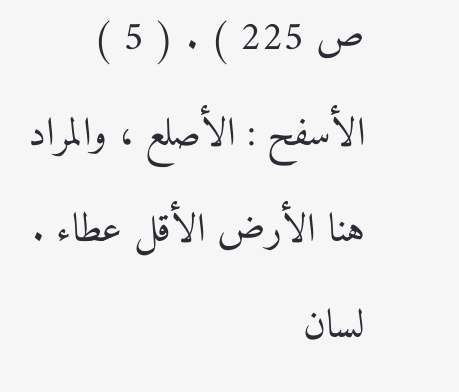ص 225 ) . ( 5 ) الأسفح : الأصلع ، والمراد هنا الأرض الأقل عطاء . لسان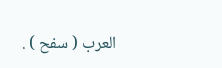العرب ( سفح ) .